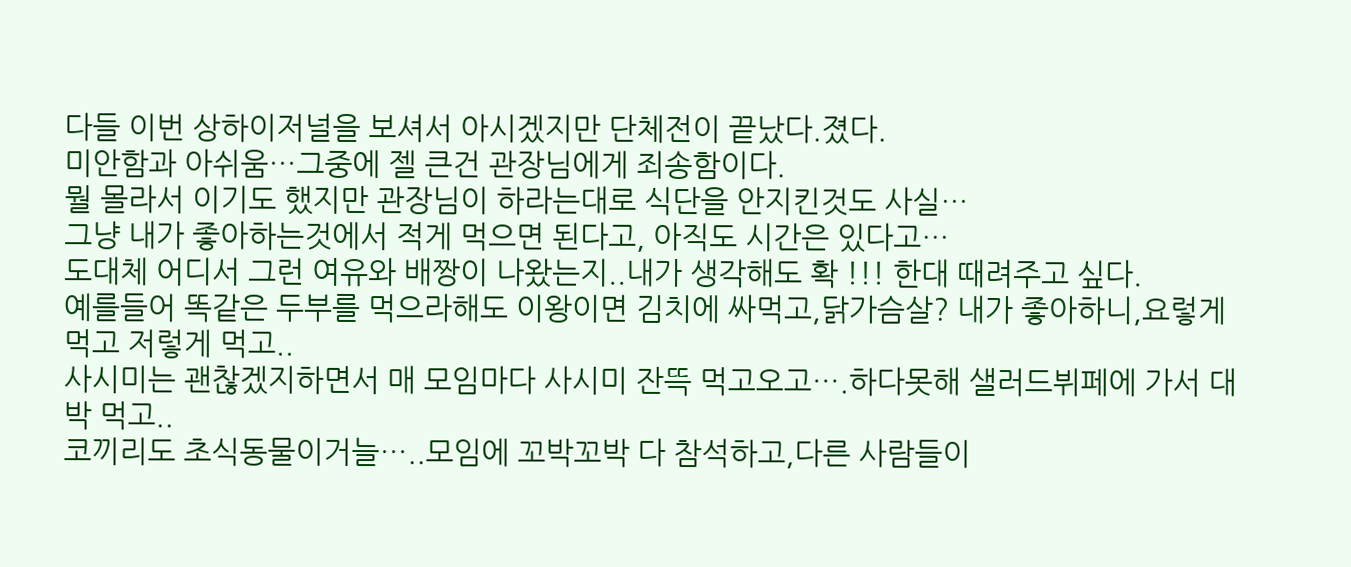다들 이번 상하이저널을 보셔서 아시겠지만 단체전이 끝났다.졌다.
미안함과 아쉬움…그중에 젤 큰건 관장님에게 죄송함이다.
뭘 몰라서 이기도 했지만 관장님이 하라는대로 식단을 안지킨것도 사실…
그냥 내가 좋아하는것에서 적게 먹으면 된다고, 아직도 시간은 있다고…
도대체 어디서 그런 여유와 배짱이 나왔는지..내가 생각해도 확 !!! 한대 때려주고 싶다.
예를들어 똑같은 두부를 먹으라해도 이왕이면 김치에 싸먹고,닭가슴살? 내가 좋아하니,요렇게 먹고 저렇게 먹고..
사시미는 괜찮겠지하면서 매 모임마다 사시미 잔뜩 먹고오고….하다못해 샐러드뷔페에 가서 대박 먹고..
코끼리도 초식동물이거늘…..모임에 꼬박꼬박 다 참석하고,다른 사람들이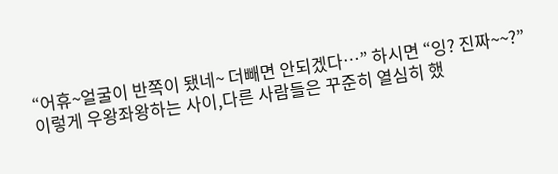“어휴~얼굴이 반쪽이 됐네~ 더빼면 안되겠다…” 하시면 “잉? 진짜~~?”
이렇게 우왕좌왕하는 사이,다른 사람들은 꾸준히 열심히 했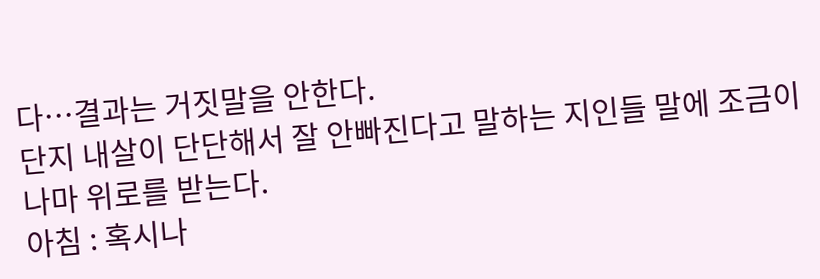다…결과는 거짓말을 안한다.
단지 내살이 단단해서 잘 안빠진다고 말하는 지인들 말에 조금이나마 위로를 받는다.
아침 : 혹시나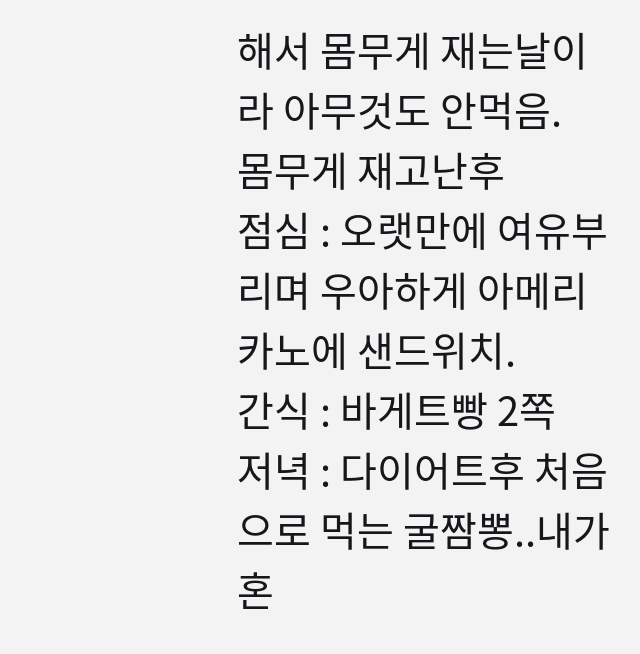해서 몸무게 재는날이라 아무것도 안먹음.
몸무게 재고난후
점심 : 오랫만에 여유부리며 우아하게 아메리카노에 샌드위치.
간식 : 바게트빵 2쪽
저녁 : 다이어트후 처음으로 먹는 굴짬뽕..내가 혼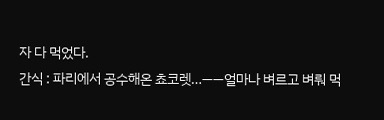자 다 먹었다.
간식 : 파리에서 공수해온 쵸코렛…——얼마나 벼르고 벼뤄 먹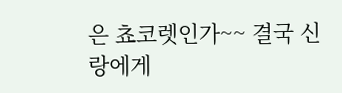은 쵸코렛인가~~ 결국 신랑에게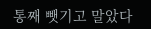통째 뺏기고 말았다